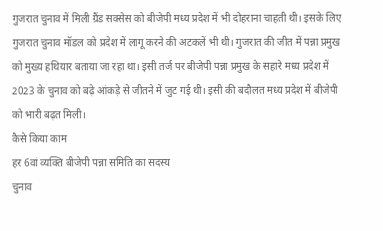गुजरात चुनाव में मिली ग्रैंड सक्सेस को बीजेपी मध्य प्रदेश में भी दोहराना चाहती थी। इसके लिए गुजरात चुनाव मॉडल को प्रदेश में लागू करने की अटकलें भी थी। गुजरात की जीत में पन्ना प्रमुख को मुख्य हथियार बताया जा रहा था। इसी तर्ज पर बीजेपी पन्ना प्रमुख के सहारे मध्य प्रदेश में 2023 के चुनाव को बढ़े आंकड़े से जीतने में जुट गई थी। इसी की बदौलत मध्य प्रदेश में बीजेपी को भारी बढ़त मिली।
कैसे किया काम
हर 6वां व्यक्ति बीजेपी पन्ना समिति का सदस्य
चुनाव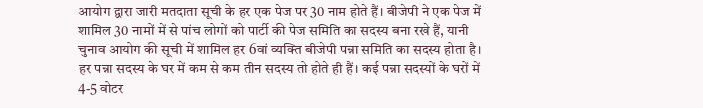आयोग द्वारा जारी मतदाता सूची के हर एक पेज पर 30 नाम होते हैं। बीजेपी ने एक पेज में शामिल 30 नामों में से पांच लोगों को पार्टी की पेज समिति का सदस्य बना रखे हैं, यानी चुनाव आयोग की सूची में शामिल हर 6वां व्यक्ति बीजेपी पन्ना समिति का सदस्य होता है। हर पन्ना सदस्य के घर में कम से कम तीन सदस्य तो होते ही हैं। कई पन्ना सदस्यों के घरों में 4-5 वोटर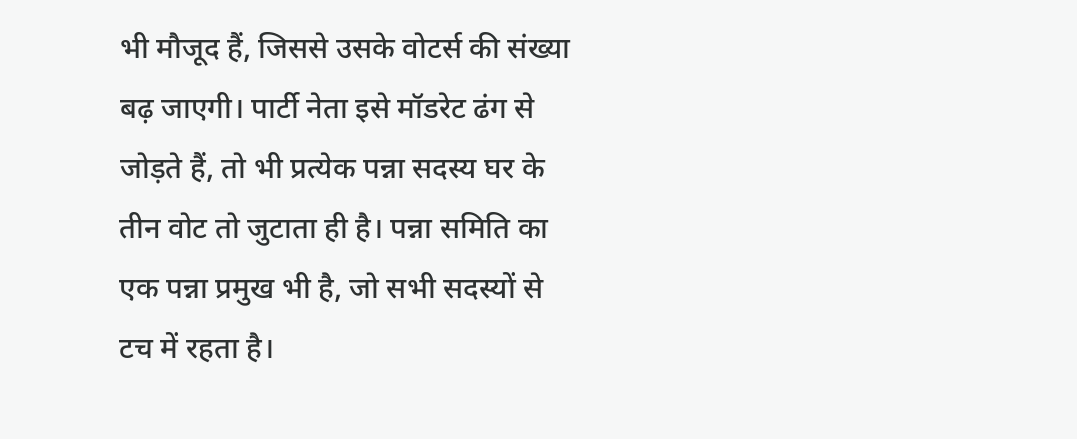भी मौजूद हैं, जिससे उसके वोटर्स की संख्या बढ़ जाएगी। पार्टी नेता इसे मॉडरेट ढंग से जोड़ते हैं, तो भी प्रत्येक पन्ना सदस्य घर के तीन वोट तो जुटाता ही है। पन्ना समिति का एक पन्ना प्रमुख भी है, जो सभी सदस्यों से टच में रहता है।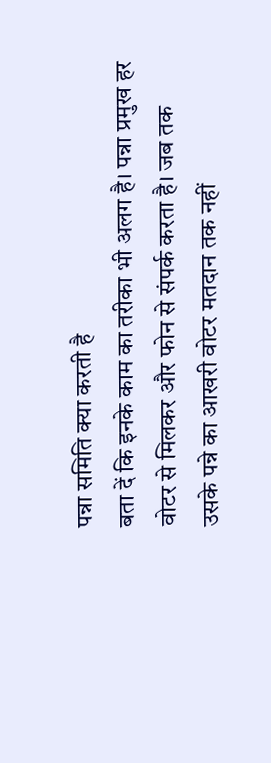पन्ना समिति क्या करती है
बता दें कि इनके काम का तरीका भी अलग है। पन्ना प्रमुख हर वोटर से मिलकर और फोन से संपर्क करता है। जब तक उसके पन्ने का आखरी वोटर मतदान तक नहीं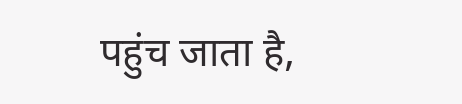पहुंच जाता है,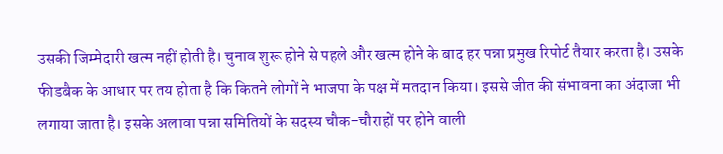उसकी जिम्मेदारी खत्म नहीं होती है। चुनाव शुरू होने से पहले और खत्म होने के बाद हर पन्ना प्रमुख रिपोर्ट तैयार करता है। उसके फीडबैक के आधार पर तय होता है कि कितने लोगों ने भाजपा के पक्ष में मतदान किया। इससे जीत की संभावना का अंदाजा भी लगाया जाता है। इसके अलावा पन्ना समितियों के सदस्य चौक-चौराहों पर होने वाली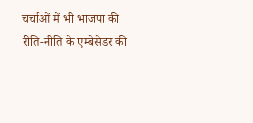चर्चाओं में भी भाजपा की रीति-नीति के एम्बेसेडर की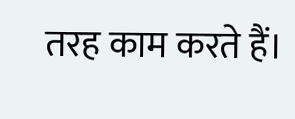तरह काम करते हैं।